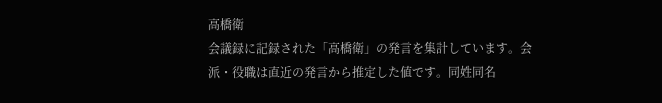高橋衛
会議録に記録された「高橋衛」の発言を集計しています。会派・役職は直近の発言から推定した値です。同姓同名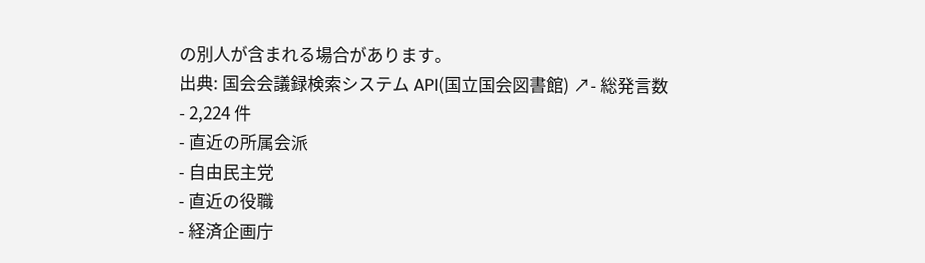の別人が含まれる場合があります。
出典: 国会会議録検索システム API(国立国会図書館) ↗- 総発言数
- 2,224 件
- 直近の所属会派
- 自由民主党
- 直近の役職
- 経済企画庁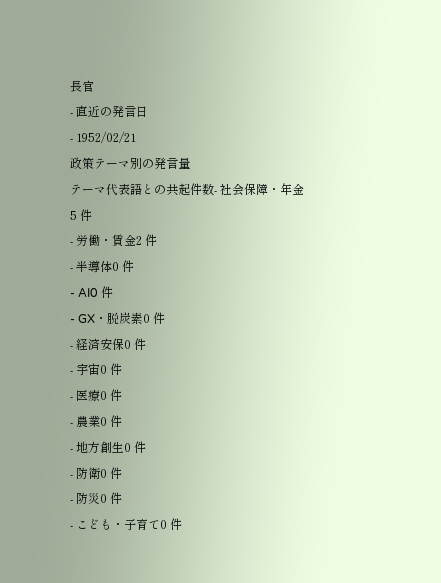長官
- 直近の発言日
- 1952/02/21
政策テーマ別の発言量
テーマ代表語との共起件数- 社会保障・年金5 件
- 労働・賃金2 件
- 半導体0 件
- AI0 件
- GX・脱炭素0 件
- 経済安保0 件
- 宇宙0 件
- 医療0 件
- 農業0 件
- 地方創生0 件
- 防衛0 件
- 防災0 件
- こども・子育て0 件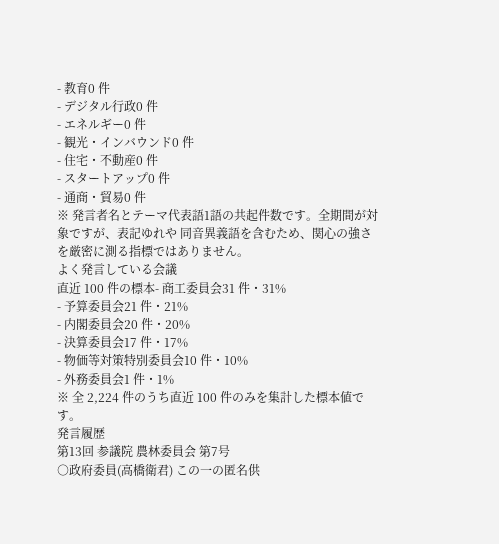- 教育0 件
- デジタル行政0 件
- エネルギー0 件
- 観光・インバウンド0 件
- 住宅・不動産0 件
- スタートアップ0 件
- 通商・貿易0 件
※ 発言者名とテーマ代表語1語の共起件数です。全期間が対象ですが、表記ゆれや 同音異義語を含むため、関心の強さを厳密に測る指標ではありません。
よく発言している会議
直近 100 件の標本- 商工委員会31 件・31%
- 予算委員会21 件・21%
- 内閣委員会20 件・20%
- 決算委員会17 件・17%
- 物価等対策特別委員会10 件・10%
- 外務委員会1 件・1%
※ 全 2,224 件のうち直近 100 件のみを集計した標本値です。
発言履歴
第13回 参議院 農林委員会 第7号
○政府委員(高橋衛君) この一の匿名供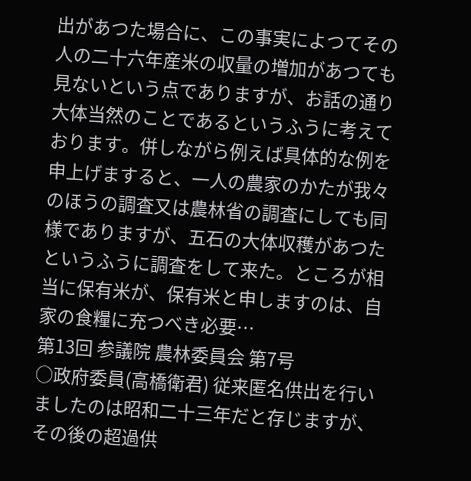出があつた場合に、この事実によつてその人の二十六年産米の収量の増加があつても見ないという点でありますが、お話の通り大体当然のことであるというふうに考えております。併しながら例えば具体的な例を申上げますると、一人の農家のかたが我々のほうの調査又は農林省の調査にしても同様でありますが、五石の大体収穫があつたというふうに調査をして来た。ところが相当に保有米が、保有米と申しますのは、自家の食糧に充つべき必要…
第13回 参議院 農林委員会 第7号
○政府委員(高橋衛君) 従来匿名供出を行いましたのは昭和二十三年だと存じますが、その後の超過供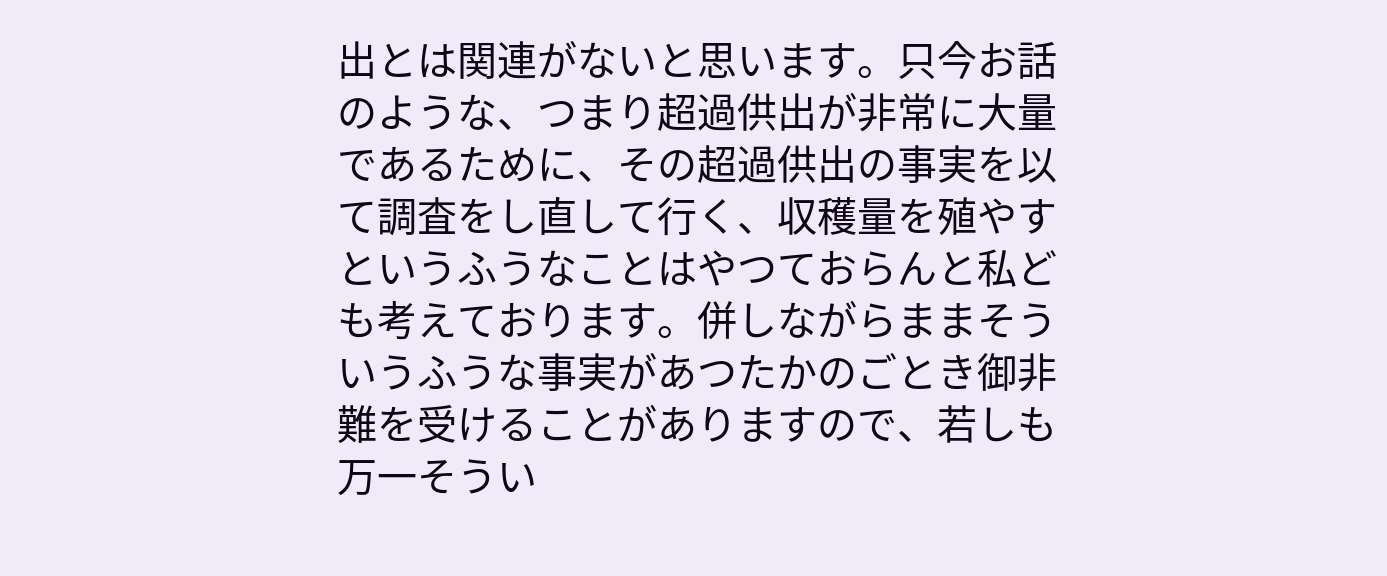出とは関連がないと思います。只今お話のような、つまり超過供出が非常に大量であるために、その超過供出の事実を以て調査をし直して行く、収穫量を殖やすというふうなことはやつておらんと私ども考えております。併しながらままそういうふうな事実があつたかのごとき御非難を受けることがありますので、若しも万一そうい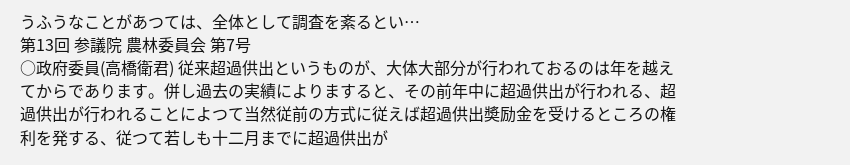うふうなことがあつては、全体として調査を紊るとい…
第13回 参議院 農林委員会 第7号
○政府委員(高橋衛君) 従来超過供出というものが、大体大部分が行われておるのは年を越えてからであります。併し過去の実績によりますると、その前年中に超過供出が行われる、超過供出が行われることによつて当然従前の方式に従えば超過供出奬励金を受けるところの権利を発する、従つて若しも十二月までに超過供出が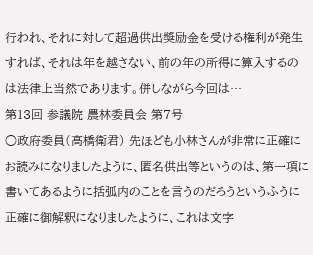行われ、それに対して超過供出奬励金を受ける権利が発生すれば、それは年を越さない、前の年の所得に算入するのは法律上当然であります。併しながら今回は…
第13回 参議院 農林委員会 第7号
○政府委員(高橋衛君) 先ほども小林さんが非常に正確にお読みになりましたように、匿名供出等というのは、第一項に書いてあるように括弧内のことを言うのだろうというふうに正確に御解釈になりましたように、これは文字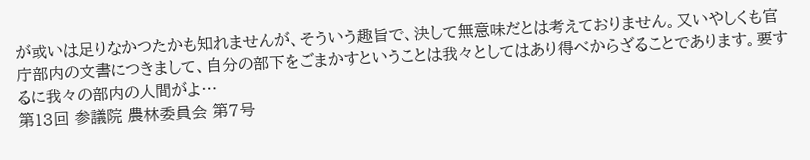が或いは足りなかつたかも知れませんが、そういう趣旨で、決して無意味だとは考えておりません。又いやしくも官庁部内の文書につきまして、自分の部下をごまかすということは我々としてはあり得べからざることであります。要するに我々の部内の人間がよ…
第13回 参議院 農林委員会 第7号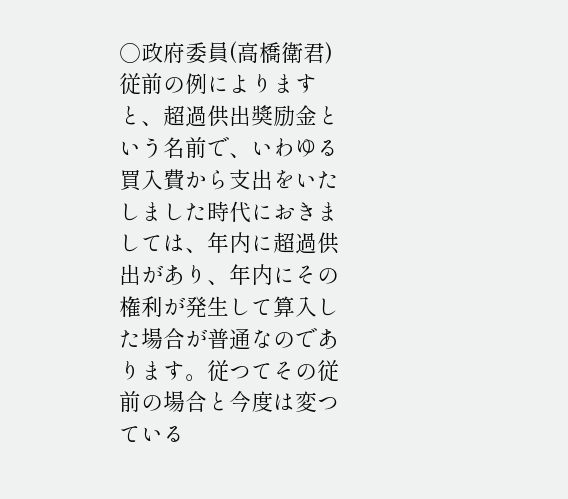○政府委員(高橋衛君) 従前の例によりますと、超過供出奬励金という名前で、いわゆる買入費から支出をいたしました時代におきましては、年内に超過供出があり、年内にその権利が発生して算入した場合が普通なのであります。従つてその従前の場合と今度は変つている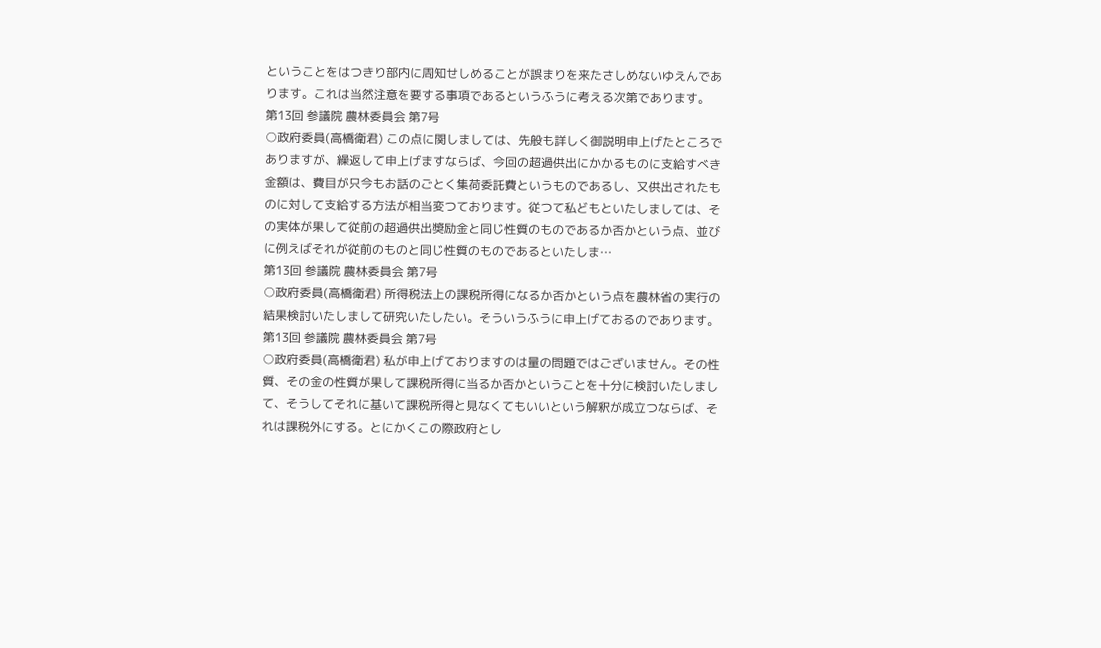ということをはつきり部内に周知せしめることが誤まりを来たさしめないゆえんであります。これは当然注意を要する事項であるというふうに考える次第であります。
第13回 参議院 農林委員会 第7号
○政府委員(高橋衛君) この点に関しましては、先般も詳しく御説明申上げたところでありますが、繰返して申上げますならば、今回の超過供出にかかるものに支給すべき金額は、費目が只今もお話のごとく集荷委託費というものであるし、又供出されたものに対して支給する方法が相当変つております。従つて私どもといたしましては、その実体が果して従前の超過供出奬励金と同じ性質のものであるか否かという点、並びに例えばそれが従前のものと同じ性質のものであるといたしま…
第13回 参議院 農林委員会 第7号
○政府委員(高橋衛君) 所得税法上の課税所得になるか否かという点を農林省の実行の結果検討いたしまして研究いたしたい。そういうふうに申上げておるのであります。
第13回 参議院 農林委員会 第7号
○政府委員(高橋衛君) 私が申上げておりますのは量の問題ではございません。その性質、その金の性質が果して課税所得に当るか否かということを十分に検討いたしまして、そうしてそれに基いて課税所得と見なくてもいいという解釈が成立つならば、それは課税外にする。とにかくこの際政府とし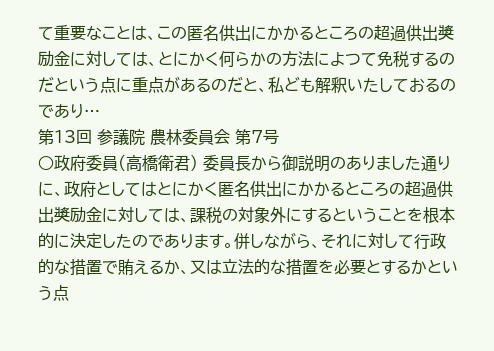て重要なことは、この匿名供出にかかるところの超過供出奬励金に対しては、とにかく何らかの方法によつて免税するのだという点に重点があるのだと、私ども解釈いたしておるのであり…
第13回 参議院 農林委員会 第7号
○政府委員(高橋衛君) 委員長から御説明のありました通りに、政府としてはとにかく匿名供出にかかるところの超過供出奬励金に対しては、課税の対象外にするということを根本的に決定したのであります。併しながら、それに対して行政的な措置で賄えるか、又は立法的な措置を必要とするかという点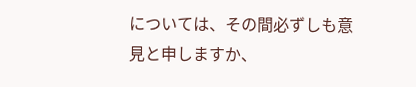については、その間必ずしも意見と申しますか、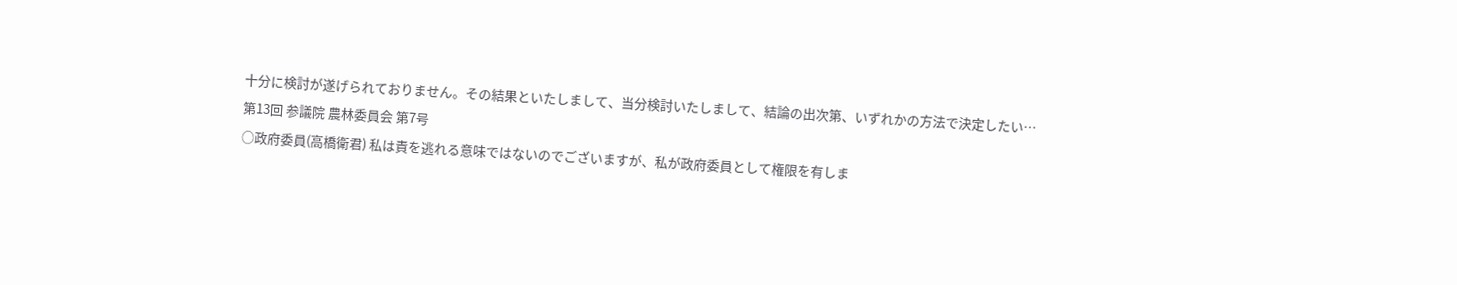十分に検討が遂げられておりません。その結果といたしまして、当分検討いたしまして、結論の出次第、いずれかの方法で決定したい…
第13回 参議院 農林委員会 第7号
○政府委員(高橋衛君) 私は責を逃れる意味ではないのでございますが、私が政府委員として権限を有しま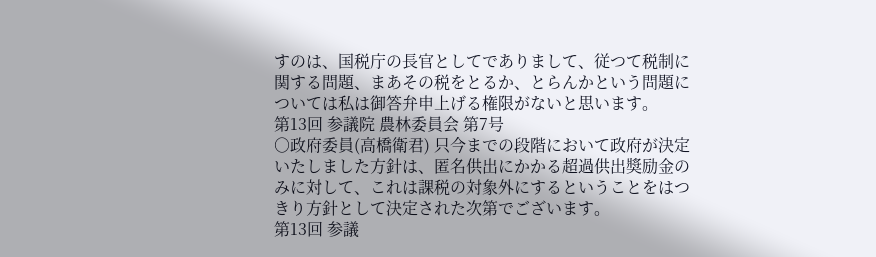すのは、国税庁の長官としてでありまして、従つて税制に関する問題、まあその税をとるか、とらんかという問題については私は御答弁申上げる権限がないと思います。
第13回 参議院 農林委員会 第7号
○政府委員(高橋衛君) 只今までの段階において政府が決定いたしました方針は、匿名供出にかかる超過供出奬励金のみに対して、これは課税の対象外にするということをはつきり方針として決定された次第でございます。
第13回 参議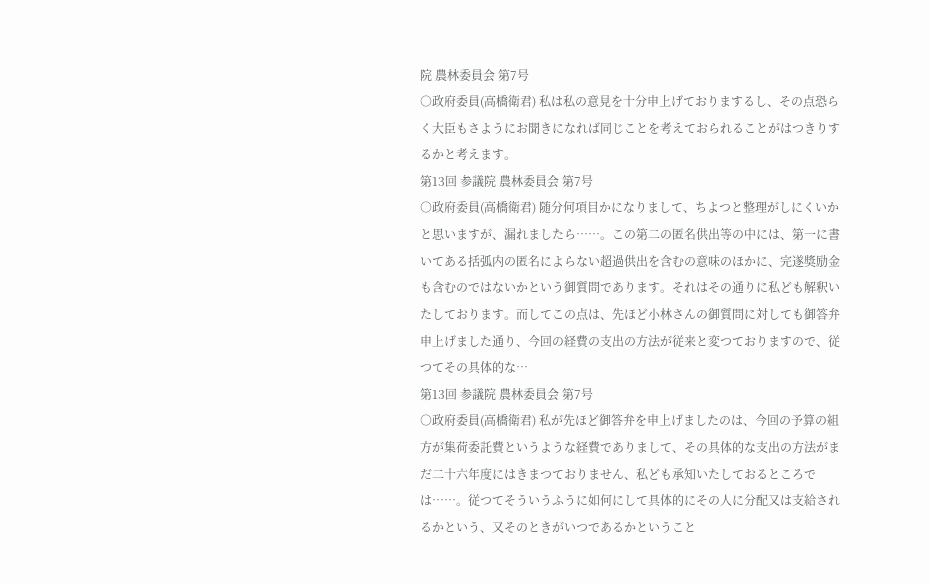院 農林委員会 第7号
○政府委員(高橋衛君) 私は私の意見を十分申上げておりまするし、その点恐らく大臣もさようにお聞きになれば同じことを考えておられることがはつきりするかと考えます。
第13回 参議院 農林委員会 第7号
○政府委員(高橋衛君) 随分何項目かになりまして、ちよつと整理がしにくいかと思いますが、漏れましたら……。この第二の匿名供出等の中には、第一に書いてある括弧内の匿名によらない超過供出を含むの意味のほかに、完遂奬励金も含むのではないかという御質問であります。それはその通りに私ども解釈いたしております。而してこの点は、先ほど小林さんの御質問に対しても御答弁申上げました通り、今回の経費の支出の方法が従来と変つておりますので、従つてその具体的な…
第13回 参議院 農林委員会 第7号
○政府委員(高橋衛君) 私が先ほど御答弁を申上げましたのは、今回の予算の組方が集荷委託費というような経費でありまして、その具体的な支出の方法がまだ二十六年度にはきまつておりません、私ども承知いたしておるところでは……。従つてそういうふうに如何にして具体的にその人に分配又は支給されるかという、又そのときがいつであるかということ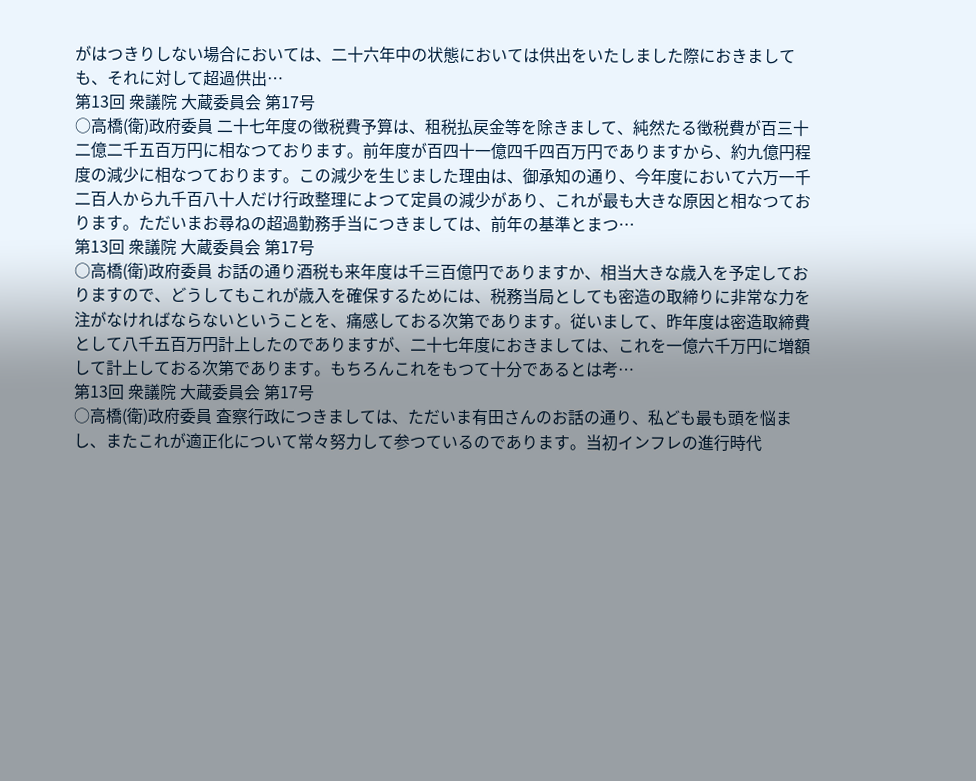がはつきりしない場合においては、二十六年中の状態においては供出をいたしました際におきましても、それに対して超過供出…
第13回 衆議院 大蔵委員会 第17号
○高橋(衛)政府委員 二十七年度の徴税費予算は、租税払戻金等を除きまして、純然たる徴税費が百三十二億二千五百万円に相なつております。前年度が百四十一億四千四百万円でありますから、約九億円程度の減少に相なつております。この減少を生じました理由は、御承知の通り、今年度において六万一千二百人から九千百八十人だけ行政整理によつて定員の減少があり、これが最も大きな原因と相なつております。ただいまお尋ねの超過勤務手当につきましては、前年の基準とまつ…
第13回 衆議院 大蔵委員会 第17号
○高橋(衛)政府委員 お話の通り酒税も来年度は千三百億円でありますか、相当大きな歳入を予定しておりますので、どうしてもこれが歳入を確保するためには、税務当局としても密造の取締りに非常な力を注がなければならないということを、痛感しておる次第であります。従いまして、昨年度は密造取締費として八千五百万円計上したのでありますが、二十七年度におきましては、これを一億六千万円に増額して計上しておる次第であります。もちろんこれをもつて十分であるとは考…
第13回 衆議院 大蔵委員会 第17号
○高橋(衛)政府委員 査察行政につきましては、ただいま有田さんのお話の通り、私ども最も頭を悩まし、またこれが適正化について常々努力して参つているのであります。当初インフレの進行時代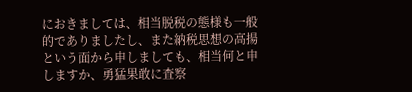におきましては、相当脱税の態様も一般的でありましたし、また納税思想の高揚という面から申しましても、相当何と申しますか、勇猛果敢に査察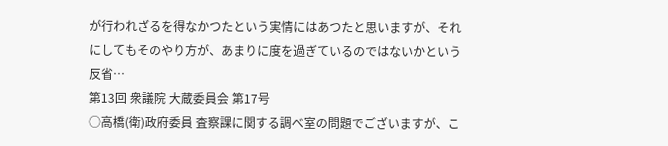が行われざるを得なかつたという実情にはあつたと思いますが、それにしてもそのやり方が、あまりに度を過ぎているのではないかという反省…
第13回 衆議院 大蔵委員会 第17号
○高橋(衛)政府委員 査察課に関する調べ室の問題でございますが、こ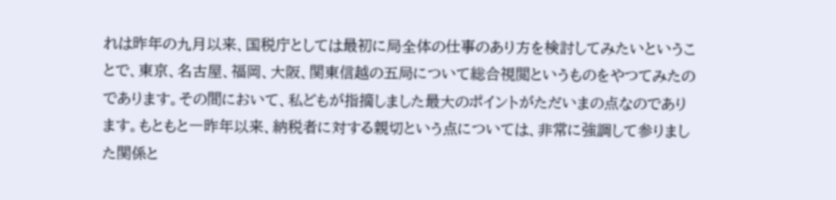れは昨年の九月以来、国税庁としては最初に局全体の仕事のあり方を検討してみたいということで、東京、名古屋、福岡、大阪、関東信越の五局について総合視閲というものをやつてみたのであります。その間において、私どもが指摘しました最大のポイントがただいまの点なのであります。もともと一昨年以来、納税者に対する親切という点については、非常に強調して参りました関係と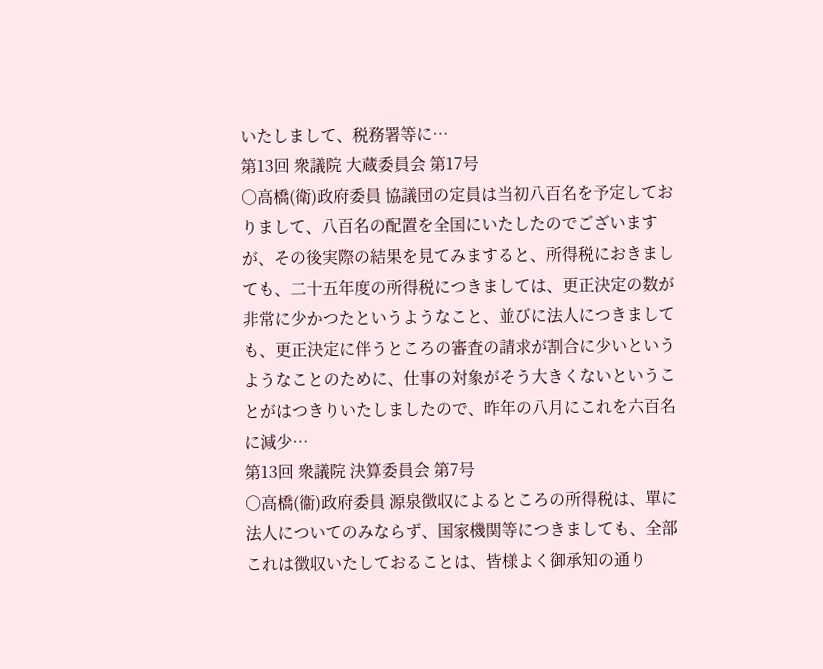いたしまして、税務署等に…
第13回 衆議院 大蔵委員会 第17号
○高橋(衛)政府委員 協議団の定員は当初八百名を予定しておりまして、八百名の配置を全国にいたしたのでございますが、その後実際の結果を見てみますると、所得税におきましても、二十五年度の所得税につきましては、更正決定の数が非常に少かつたというようなこと、並びに法人につきましても、更正決定に伴うところの審査の請求が割合に少いというようなことのために、仕事の対象がそう大きくないということがはつきりいたしましたので、昨年の八月にこれを六百名に減少…
第13回 衆議院 決算委員会 第7号
○高橋(衞)政府委員 源泉徴収によるところの所得税は、單に法人についてのみならず、国家機関等につきましても、全部これは徴収いたしておることは、皆様よく御承知の通り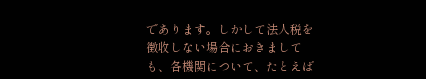であります。しかして法人税を徴收しない場合におきましても、各機関について、たとえば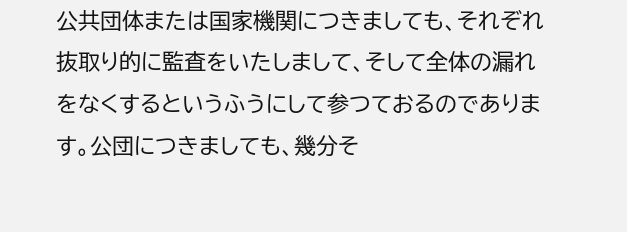公共団体または国家機関につきましても、それぞれ抜取り的に監査をいたしまして、そして全体の漏れをなくするというふうにして参つておるのであります。公団につきましても、幾分そ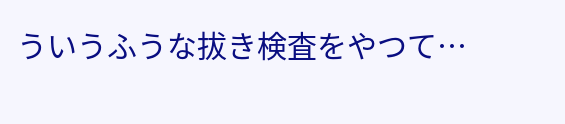ういうふうな拔き検査をやつて…